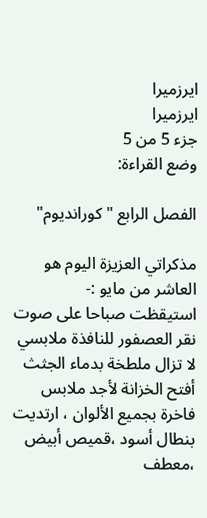ايرزميرا
ايرزميرا
جزء 5 من 5
وضع القراءة:

الفصل الرابع " كورانديوم"

مذكراتي العزيزة اليوم هو العاشر من مايو :-
استيقظت صباحا على صوت نقر العصفور للنافذة ملابسي لا تزال ملطخة بدماء الجثث أفتح الخزانة لأجد ملابس فاخرة بجميع الألوان ، ارتديت بنطال أسود ،قميص أبيض ،معطف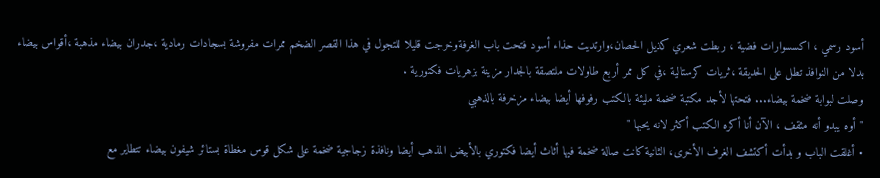أسود رسمي ، اكسسوارات فضية ، ربطت شعري كذيل الحصان،وارتديت حذاء أسود فتحت باب الغرفةوخرجت قليلا للتجول في هذا القصر الضخم ممرات مفروشة بسجادات رمادية ،جدران بيضاء مذهبة ،أقواس بيضاء بدلا من النوافذ تطل على الحديقة ،ثريات كرستالية ،في كل ممر أربع طاولات ملتصقة بالجدار مزينة بزهريات فكتورية .
وصلت لبوابة ضخمة بيضاء... فتحتها لأجد مكتبة ضخمة مليئة بالكتب رفوفها أيضا بيضاء مزخرفة بالذهبي
" أوه يبدو أنه مثقف ، الآن أنا أكره الكتب أكثر لانه يحبها "
• أغلقت الباب و بدأت أكتشف الغرف الأخرى، الثانية كانت صالة ضخمة فيها أثاث أيضا فكتوري بالأبيض المذهب أيضا ونافذة زجاجية ضخمة على شكل قوس مغطاة بستائر شيفون بيضاء تتطاير مع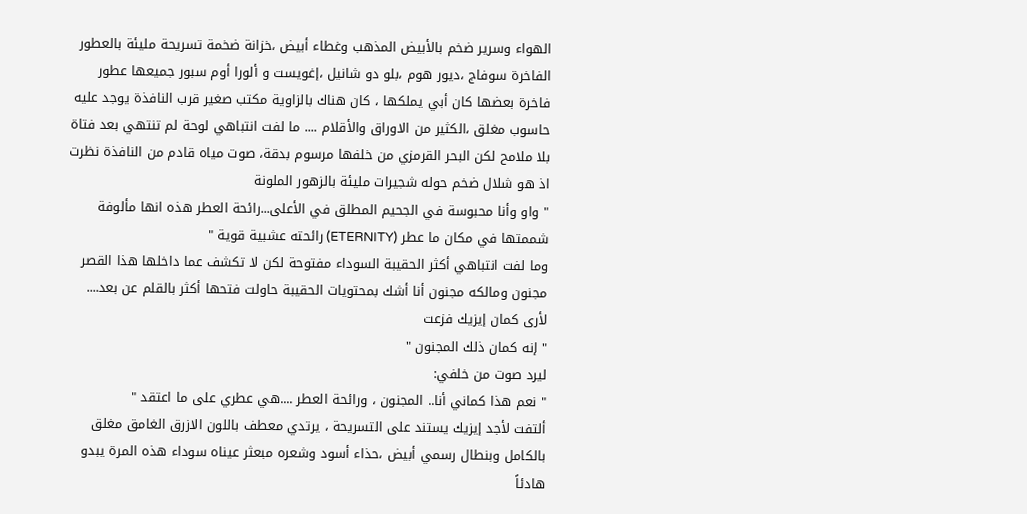الهواء وسرير ضخم بالأبيض المذهب وغطاء أبيض ،خزانة ضخمة تسريحة مليئة بالعطور الفاخرة سوفاج ،ديور هوم ،بلو دو شانيل ،إغويست و ألورا أوم سبور جميعها عطور فاخرة بعضها كان أبي يملكها ، كان هناك بالزاوية مكتب صغير قرب النافذة يوجد عليه حاسوب مغلق ،الكثير من الاوراق والأقلام .... ما لفت انتباهي لوحة لم تنتهي بعد فتاة بلا ملامح لكن البحر القرمزي من خلفها مرسوم بدقة، صوت مياه قادم من النافذة نظرت اذ هو شلال ضخم حوله شجيرات مليئة بالزهور الملونة
" واو وأنا محبوسة في الجحيم المطلق في الأعلى...رائحة العطر هذه انها مألوفة شممتها في مكان ما عطر (ETERNITY) رائحته عشبية قوية "
وما لفت انتباهي أكثر الحقيبة السوداء مفتوحة لكن لا تكشف عما داخلها هذا القصر مجنون ومالكه مجنون أنا أشك بمحتويات الحقيبة حاولت فتحها أكثر بالقلم عن بعد.... لأرى كمان إيزيك فزعت
" إنه كمان ذلك المجنون "
ليرد صوت من خلفي:
" نعم هذا كماني أنا.. المجنون ، ورائحة العطر ....هي عطري على ما اعتقد "
ألتفت لأجد إيزيك يستند على التسريحة ، يرتدي معطف باللون الازرق الغامق مغلق بالكامل وبنطال رسمي أبيض ،حذاء أسود وشعره مبعثر عيناه سوداء هذه المرة يبدو هادئاً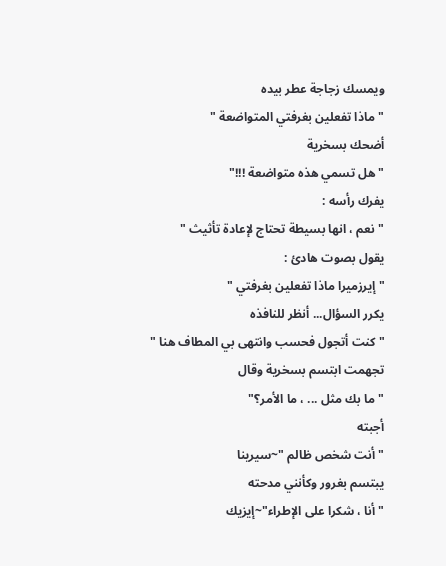ويمسك زجاجة عطر بيده
" ماذا تفعلين بغرفتي المتواضعة "
أضحك بسخرية
" هل تسمي هذه متواضعة !!!"
يفرك رأسه :
" نعم ، انها بسيطة تحتاج لإعادة تأثيث "
يقول بصوت هادئ :
" إيرزميرا ماذا تفعلين بغرفتي "
يكرر السؤال... أنظر للنافذه
" كنت أتجول فحسب وانتهى بي المطاف هنا "
تجهمت ابتسم بسخرية وقال
" ما بك مثل ... ، ما الأمر؟"
أجبته
" أنت شخص ظالم "~سيرينا
يبتسم بغرور وكأنني مدحته
" أنا ، شكرا على الإطراء"~إيزيك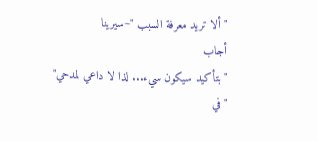" ألا تريد معرفة السبب "~سيرينا
أجاب
" بتأكيد سيكون سيء... لذا لا داعي لمدحي"
" في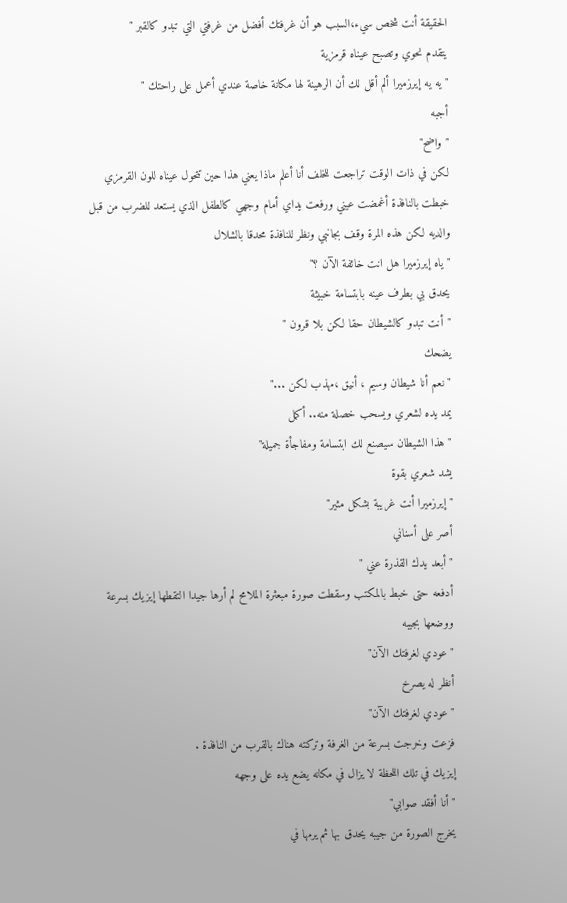الحقيقة أنت شخص سيء،السبب هو أن غرفتك أفضل من غرفتي التي تبدو كالقبر "
يتقدم نحوي وتصبح عيناه قرمزية
" يه يه إيرزميرا ألم أقل لك أن الرهينة لها مكانة خاصة عندي أعمل على راحتك "
أجبه
" واضح"
لكن في ذات الوقت تراجعت للخلف أنا أعلم ماذا يعني هذا حين تتحول عيناه للون القرمزي خبطت بالنافذة أغمضت عيني ورفعت يداي أمام وجهي كالطفل الذي يستعد للضرب من قبل والديه لكن هذه المرة وقف بجانبي ونظر للنافذة محدقا بالشلال
" ياه إيرزميرا هل انت خائفة الآن ؟"
يحدق بي بطرف عينه بابتسامة خبيثة
"أنت تبدو كالشيطان حقا لكن بلا قرون "
يضحك
" نعم أنا شيطان وسيم ، أنيق ،مهذب لكن ..."
يمد يده لشعري ويسحب خصلة منه.. أكمل
" هذا الشيطان سيصنع لك ابتسامة ومفاجأة جميلة"
يشد شعري بقوة
" إيرزميرا أنت غريبة بشكل مثير"
أصر على أسناني
" أبعد يدك القذرة عني "
أدفعه حتى خبط بالمكتب وسقطت صورة مبعثرة الملامح لم أرها جيدا التقطها إيزيك بسرعة ووضعها بجيبه
" عودي لغرفتك الآن"
أنظر له يصرخ
" عودي لغرفتك الآن"
فزعت وخرجت بسرعة من الغرفة وتركته هناك بالقرب من النافذة .
إيزيك في تلك اللحظة لا يزال في مكانه يضع يده على وجهه
" أنا أفقد صوابي"
يخرج الصورة من جيبه يحدق بها ثم يرمها في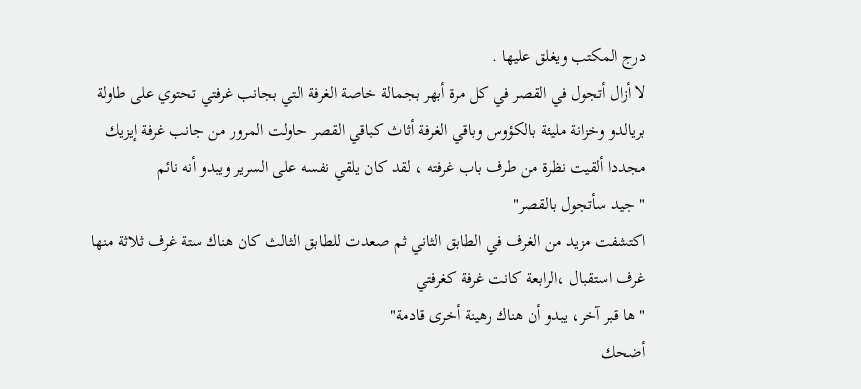درج المكتب ويغلق عليها .
لا أزال أتجول في القصر في كل مرة أبهر بجمالة خاصة الغرفة التي بجانب غرفتي تحتوي على طاولة بريالدو وخزانة مليئة بالكؤوس وباقي الغرفة أثاث كباقي القصر حاولت المرور من جانب غرفة إيزيك مجددا ألقيت نظرة من طرف باب غرفته ، لقد كان يلقي نفسه على السرير ويبدو أنه نائم
" جيد سأتجول بالقصر"
اكتشفت مزيد من الغرف في الطابق الثاني ثم صعدت للطابق الثالث كان هناك ستة غرف ثلاثة منها غرف استقبال ،الرابعة كانت غرفة كغرفتي
" ها قبر آخر، يبدو أن هناك رهينة أخرى قادمة"
أضحك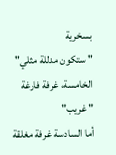بسخرية
" ستكون مدللة مثلي"
الخامسة، غرفة فارغة
" غريب"
أما السادسة غرفة مغلقة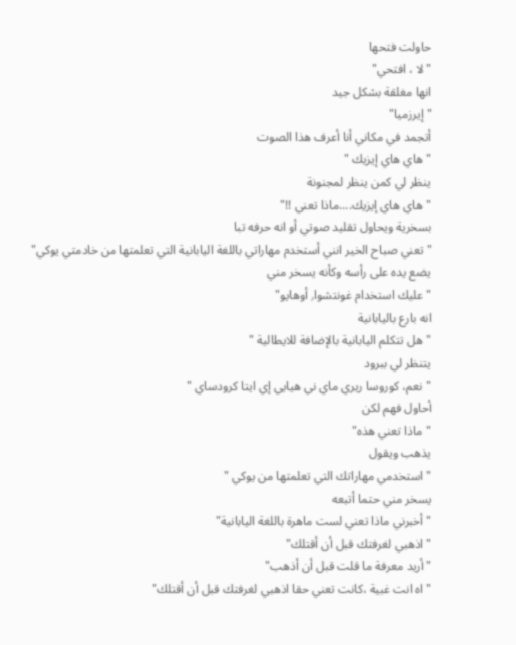حاولت فتحها
" لا ، افتحي"
انها مغلقة بشكل جيد
" إيرزميا"
أتجمد في مكاني أنا أعرف هذا الصوت
" هاي هاي إيزيك "
ينظر لي كمن ينظر لمجنونة
" هاي هاي إيزيك....ماذا تعني !!"
بسخرية ويحاول تقليد صوتي أو انه حرفه تبا
" تعني صباح الخير انني أستخدم مهاراتي باللغة اليابانية التي تعلمتها من خادمتي يوكي"
يضع يده على رأسه وكأنه يسخر مني
" عليك استخدام غونتشوا٫ أوهايو"
انه بارع باليابانية
" هل تتكلم اليابانية بالإضافة للايطالية "
يتنظر لي ببرود
" نعم، كوروسا ريري ماي ني هيايي إي ايتا كرودساي "
أحاول فهم لكن
" ماذا تعني هذه"
يذهب ويقول
" استخدمي مهاراتك التي تعلمتها من يوكي "
يسخر مني حتما أتبعه
" أخبرني ماذا تعني لست ماهرة باللغة اليابانية"
" اذهبي لغرفتك قبل أن أقتلك"
" أريد معرفة ما قلت قبل أن أذهب"
" اه انت غبية ،كانت تعني حقا اذهبي لغرفتك قبل أن أقتلك"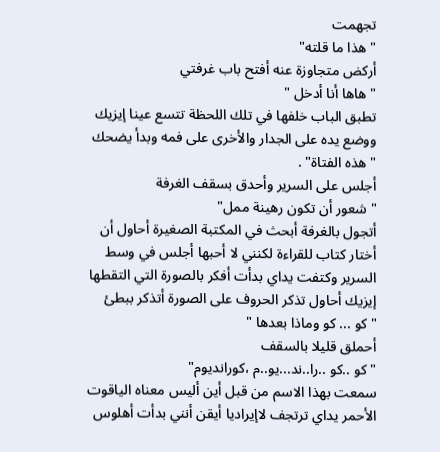تجهمت
" هذا ما قلته"
أركض متجاوزة عنه أفتح باب غرفتي
" هاها أنا أدخل "
تطبق الباب خلفها في تلك اللحظة تتسع عينا إيزيك ووضع يده على الجدار والأخرى على فمه وبدأ يضحك
" هذه الفتاة" .
أجلس على السرير وأحدق بسقف الغرفة
" شعور أن تكون رهينة ممل"
أتجول بالغرفة أبحث في المكتبة الصغيرة أحاول أن أختار كتاب للقراءة لكنني لا أحبها أجلس في وسط السرير وكتفت يداي بدأت أفكر بالصورة التي التقطها إيزيك أحاول تذكر الحروف على الصورة أتذكر ببطئ
" كو ... كو وماذا بعدها "
أحملق قليلا بالسقف
" كو ..كو ..را..ند...يو..م ،كورانديوم"
سمعت بهذا الاسم من قبل أين أليس معناه الياقوت الأحمر يداي ترتجف لاإيراديا أيقن أنني بدأت أهلوس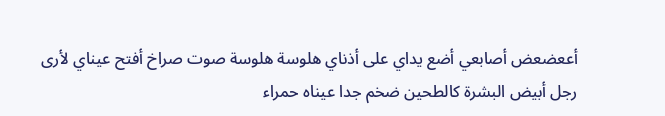أععضعض أصابعي أضع يداي على أذناي هلوسة هلوسة صوت صراخ أفتح عيناي لأرى رجل أبيض البشرة كالطحين ضخم جدا عيناه حمراء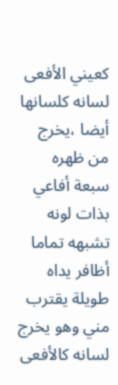كعيني الأفعى لسانه كلسانها أيضا ،يخرج من ظهره سبعة أفاعي بذات لونه تشبهه تماما أظافر يداه طويلة يقترب مني وهو يخرج لسانه كالأفعى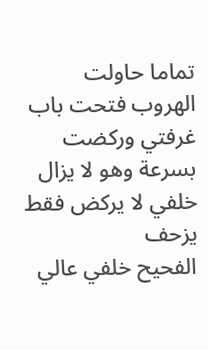تماما حاولت الهروب فتحت باب غرفتي وركضت بسرعة وهو لا يزال خلفي لا يركض فقط يزحف
الفحيح خلفي عالي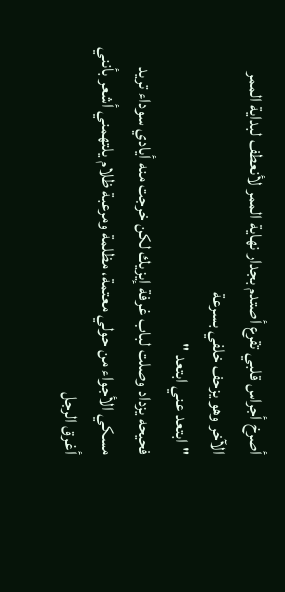أصرخ أجراس قلبي تقرع أصتدم بجدار نهاية الممر لأنعطف لبداية الممر الآخر وهو يزحف خلفي بسرعة
" ابتعد عني ابتعد "
فحيحه يزداد وصلت لباب غرفة إيزيك لكن خرجت منه أيادي سوداء تريد مسكي الأجواء من حولي معتمة، مظلمة ومرعبة ظلام يلتهمني أشعر بأنني أغرق الرجل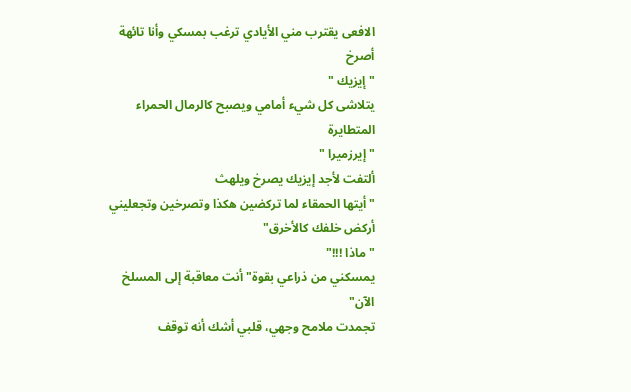الافعى يقترب مني الأيادي ترغب بمسكي وأنا تائهة أصرخ
" إيزيك "
يتلاشى كل شيء أمامي ويصبح كالرمال الحمراء المتطايرة
" إيرزميرا "
ألتفت لأجد إيزيك يصرخ ويلهث
" أيتها الحمقاء لما تركضين هكذا وتصرخين وتجعليني أركض خلفك كالأخرق"
" ماذا !!!"
يمسكني من ذراعي بقوة" أنت معاقبة إلى المسلخ الآن"
تجمدت ملامح وجهي، قلبي أشك أنه توقف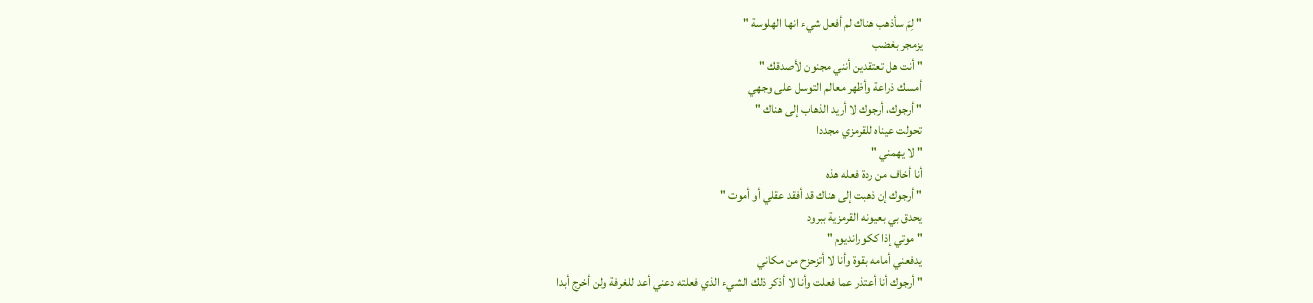" لِمَ سأذهب هناك لم أفعل شيء انها الهلوسة "
يزمجر بغضب
" أنت هل تعتقدين أنني مجنون لأصدقك "
أمسك ذراعة وأظهر معالم التوسل على وجهي
" أرجوك، أرجوك لا أريد الذهاب إلى هناك "
تحولت عيناه للقرمزي مجددا
" لا يهمني "
أنا أخاف من ردة فعله هذه
" أرجوك إن ذهبت إلى هناك قد أفقد عقلي أو أموت "
يحدق بي بعيونه القرمزية ببرود
" موتي إذا ككورانديوم "
يدفعني أمامه بقوة وأنا لا أتزحزح من مكاني
" أرجوك أنا أعتذر عما فعلت وأنا لا أذكر ذلك الشيء الذي فعلته دعني أعد للغرفة ولن أخرج أبدا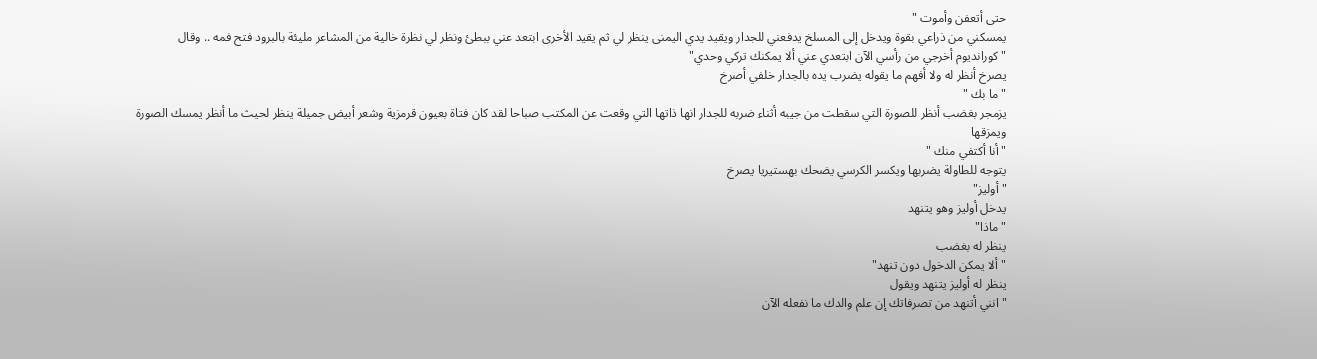حتى أتعفن وأموت "
يمسكني من ذراعي بقوة ويدخل إلى المسلخ يدفعني للجدار ويقيد يدي اليمنى ينظر لي ثم يقيد الأخرى ابتعد عني ببطئ ونظر لي نظرة خالية من المشاعر مليئة بالبرود فتح فمه .. وقال
" كورانديوم أخرجي من رأسي الآن ابتعدي عني ألا يمكنك تركي وحدي"
يصرخ أنظر له ولا أفهم ما يقوله يضرب يده بالجدار خلفي أصرخ
" ما بك "
يزمجر بغضب أنظر للصورة التي سقطت من جيبه أثناء ضربه للجدار انها ذاتها التي وقعت عن المكتب صباحا لقد كان فتاة بعيون قرمزية وشعر أبيض جميلة ينظر لحيث ما أنظر يمسك الصورة ويمزقها
" أنا أكتفي منك "
يتوجه للطاولة يضربها ويكسر الكرسي يضحك بهستيريا يصرخ
" أوليز"
يدخل أوليز وهو يتنهد
"ماذا"
ينظر له بغضب
" ألا يمكن الدخول دون تنهد"
ينظر له أوليز يتنهد ويقول
" انني أتنهد من تصرفاتك إن علم والدك ما نفعله الآن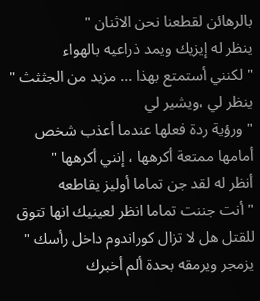بالرهائن لقطعنا نحن الاثنان "
ينظر له إيزيك ويمد ذراعيه بالهواء
" لكنني أستمتع بهذا ... مزيد من الجثثث "
ينظر لي ،ويشير لي
" ورؤية ردة فعلها عندما أعذب شخص أمامها ممتعة أكرهها ، إنني أكرهها "
أنظر له لقد جن تماما أوليز يقاطعه
" أنت جننت تماما انظر لعينيك انها تتوق للقتل هل لا تزال كوراندوم داخل رأسك "
يزمجر ويرمقه بحدة ألم أخبرك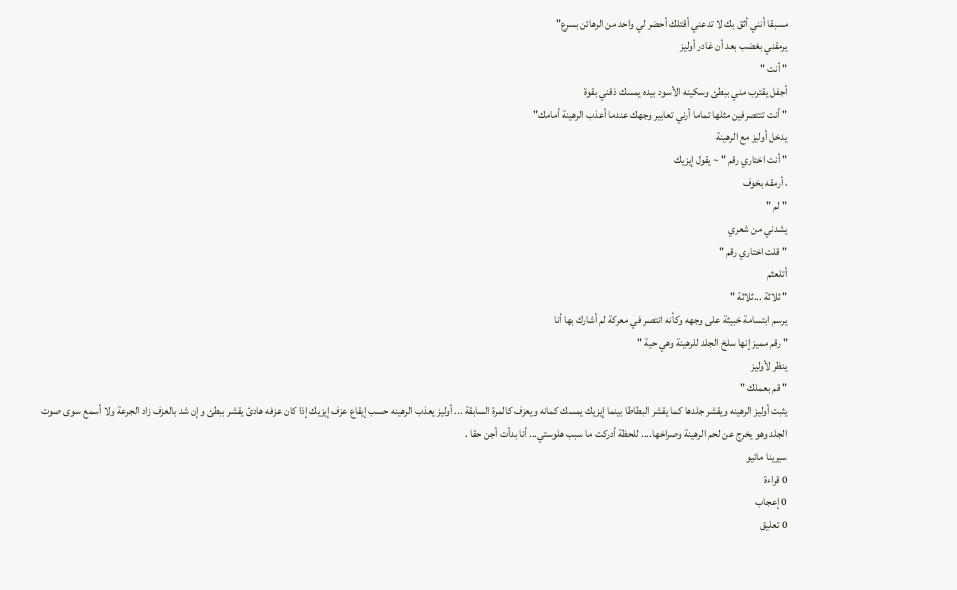مسبقا أنني أثق بك لا تدعني أقتلك أحضر لي واحد من الرهائن بسرع"
يرمقني بغضب بعد أن غادر أوليز
" أنت "
أجفل يقترب مني ببطئ وسكينه الأسود بيده يمسك ذقني بقوة
" أنت تتتصرفين مثلها تماما أرني تعابير وجهك عندما أعذب الرهينة أمامك"
يدخل أوليز مع الرهينة
" أنت اختاري رقم " ~ يقول إيزيك
، أرمقه بخوف
" لم "
يشدني من شعري
" قلت اختاري رقم "
أتلعثم
" ثلاثة ...ثلاثة "
يرسم ابتسامة خبيثة على وجهه وكأنه انتصر في معركة لم أشارك بها أنا
" رقم مميز إنها سلخ الجلد للرهينة وهي حية "
ينظر لأوليز
" قم بعملك "
يثبت أوليز الرهينه ويقشر جلدها كما يقشر البطاطا بينما إيزيك يمسك كمانه ويعزف كالمرة السابقة ... أوليز يعذب الرهينه حسب إيقاع عزف إيزيك إذا كان عزفه هادئ يقشر ببطئ وإن شد بالعزف زاد الجرعة ولا أسمع سوى صوت الجلد وهو يخرج عن لحم الرهينة وصراخها.... للحظة أدركت ما سبب هلوستي... أنا بدأت أجن حقا .
سيرينا ماتيو
0 قراءة
0 إعجاب
0 تعليق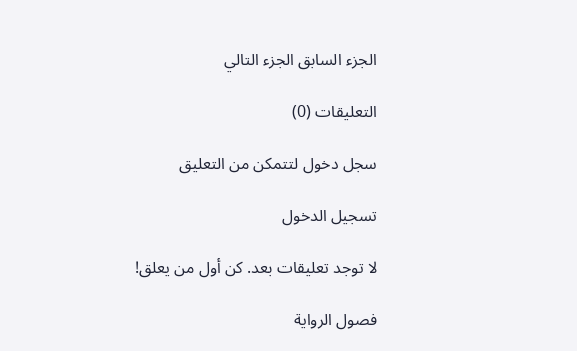الجزء السابق الجزء التالي

التعليقات (0)

سجل دخول لتتمكن من التعليق

تسجيل الدخول

لا توجد تعليقات بعد. كن أول من يعلق!

فصول الرواية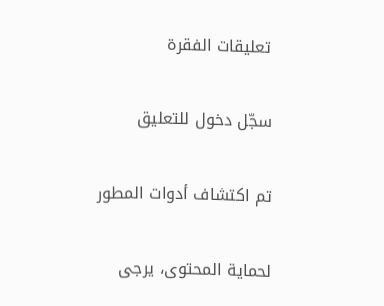تعليقات الفقرة

سجّل دخول للتعليق

تم اكتشاف أدوات المطور

لحماية المحتوى، يرجى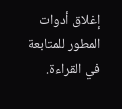إغلاق أدوات المطور للمتابعة في القراءة.